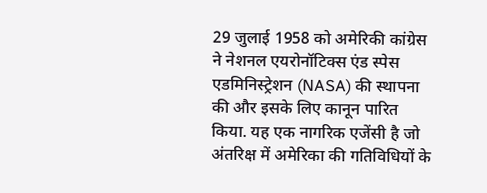29 जुलाई 1958 को अमेरिकी कांग्रेस ने नेशनल एयरोनॉटिक्स एंड स्पेस एडमिनिस्ट्रेशन (NASA) की स्थापना की और इसके लिए कानून पारित किया. यह एक नागरिक एजेंसी है जो अंतरिक्ष में अमेरिका की गतिविधियों के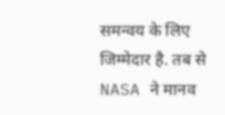समन्वय के लिए जिम्मेदार है. तब से NASA ने मानव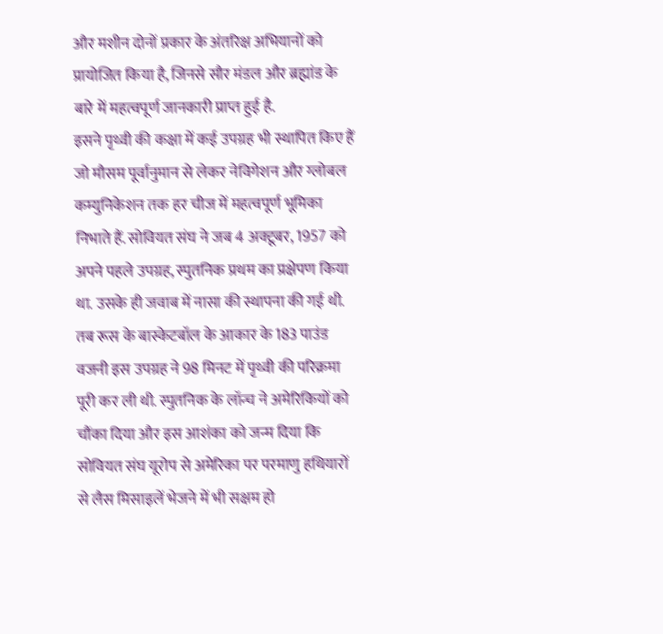और मशीन दोनों प्रकार के अंतरिक्ष अभियानों को प्रायोजित किया है, जिनसे सौर मंडल और ब्रह्मांड के बारे में महत्वपूर्ण जानकारी प्राप्त हुई है.
इसने पृथ्वी की कक्षा में कई उपग्रह भी स्थापित किए हैं जो मौसम पूर्वानुमान से लेकर नेविगेशन और ग्लोबल कम्युनिकेशन तक हर चीज में महत्वपूर्ण भूमिका निभाते हैं. सोवियत संघ ने जब 4 अक्टूबर, 1957 को अपने पहले उपग्रह, स्पुतनिक प्रथम का प्रक्षेपण किया था. उसके ही जवाब में नासा की स्थापना की गई थी.
तब रूस के बास्केटबॉल के आकार के 183 पाउंड वजनी इस उपग्रह ने 98 मिनट में पृथ्वी की परिक्रमा पूरी कर ली थी. स्पुतनिक के लॉन्च ने अमेरिकियों को चौंका दिया और इस आशंका को जन्म दिया कि सोवियत संघ यूरोप से अमेरिका पर परमाणु हथियारों से लैस मिसाइलें भेजने में भी सक्षम हो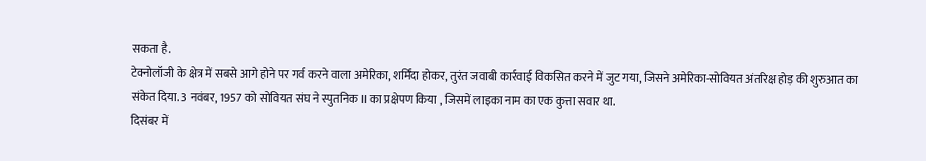सकता है.
टेक्नोलॉजी के क्षेत्र में सबसे आगे होने पर गर्व करने वाला अमेरिका, शर्मिंदा होकर, तुरंत जवाबी कार्रवाई विकसित करने में जुट गया, जिसने अमेरिका-सोवियत अंतरिक्ष होड़ की शुरुआत का संकेत दिया. 3 नवंबर, 1957 को सोवियत संघ ने स्पुतनिक II का प्रक्षेपण किया , जिसमें लाइका नाम का एक कुत्ता सवार था.
दिसंबर में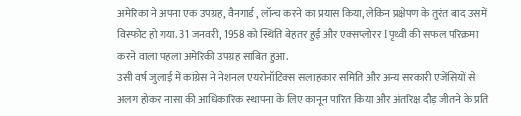अमेरिका ने अपना एक उपग्रह, वैनगार्ड , लॉन्च करने का प्रयास किया, लेकिन प्रक्षेपण के तुरंत बाद उसमें विस्फोट हो गया. 31 जनवरी, 1958 को स्थिति बेहतर हुई और एक्सप्लोरर I पृथ्वी की सफल परिक्रमा करने वाला पहला अमेरिकी उपग्रह साबित हुआ.
उसी वर्ष जुलाई में कांग्रेस ने नेशनल एयरोनॉटिक्स सलाहकार समिति और अन्य सरकारी एजेंसियों से अलग होकर नासा की आधिकारिक स्थापना के लिए कानून पारित किया और अंतरिक्ष दौड़ जीतने के प्रति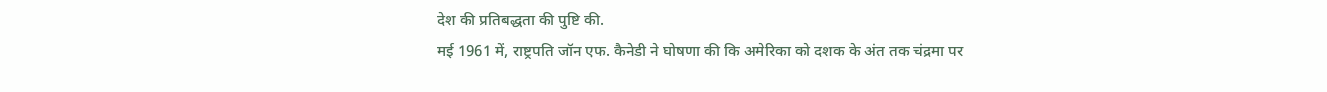देश की प्रतिबद्धता की पुष्टि की.
मई 1961 में, राष्ट्रपति जॉन एफ. कैनेडी ने घोषणा की कि अमेरिका को दशक के अंत तक चंद्रमा पर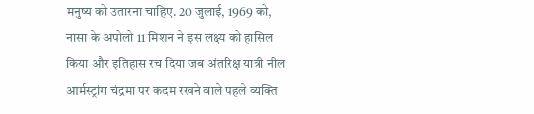मनुष्य को उतारना चाहिए. 20 जुलाई, 1969 को, नासा के अपोलो 11 मिशन ने इस लक्ष्य को हासिल किया और इतिहास रच दिया जब अंतरिक्ष यात्री नील आर्मस्ट्रांग चंद्रमा पर कदम रखने वाले पहले व्यक्ति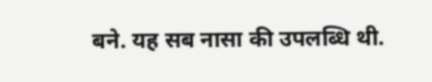बने. यह सब नासा की उपलब्धि थी.